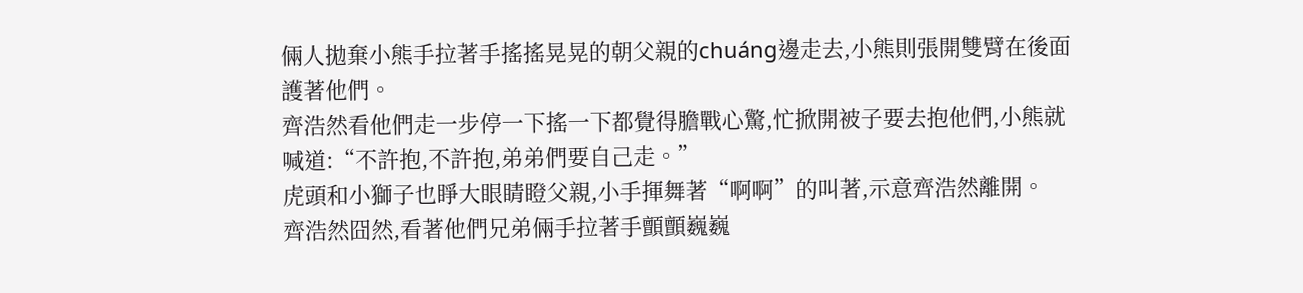倆人拋棄小熊手拉著手搖搖晃晃的朝父親的chuáng邊走去,小熊則張開雙臂在後面護著他們。
齊浩然看他們走一步停一下搖一下都覺得膽戰心驚,忙掀開被子要去抱他們,小熊就喊道:“不許抱,不許抱,弟弟們要自己走。”
虎頭和小獅子也睜大眼睛瞪父親,小手揮舞著“啊啊”的叫著,示意齊浩然離開。
齊浩然囧然,看著他們兄弟倆手拉著手顫顫巍巍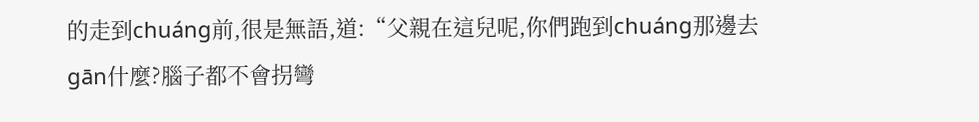的走到chuáng前,很是無語,道:“父親在這兒呢,你們跑到chuáng那邊去gān什麼?腦子都不會拐彎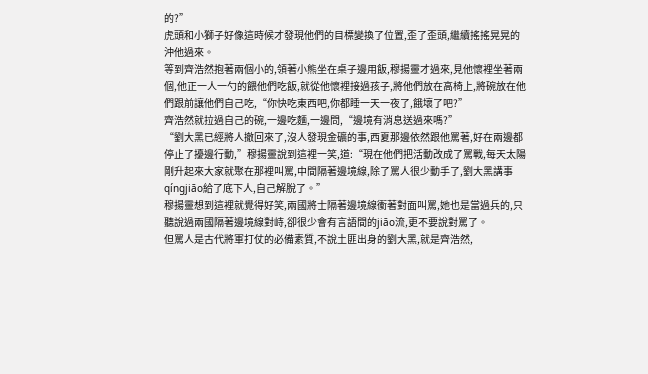的?”
虎頭和小獅子好像這時候才發現他們的目標變換了位置,歪了歪頭,繼續搖搖晃晃的沖他過來。
等到齊浩然抱著兩個小的,領著小熊坐在桌子邊用飯,穆揚靈才過來,見他懷裡坐著兩個,他正一人一勺的餵他們吃飯,就從他懷裡接過孩子,將他們放在高椅上,將碗放在他們跟前讓他們自己吃,“你快吃東西吧,你都睡一天一夜了,餓壞了吧?”
齊浩然就拉過自己的碗,一邊吃麵,一邊問,“邊境有消息送過來嗎?”
“劉大黑已經將人撤回來了,沒人發現金礦的事,西夏那邊依然跟他罵著,好在兩邊都停止了擾邊行動,”穆揚靈說到這裡一笑,道:“現在他們把活動改成了罵戰,每天太陽剛升起來大家就聚在那裡叫罵,中間隔著邊境線,除了罵人很少動手了,劉大黑講事qíngjiāo給了底下人,自己解脫了。”
穆揚靈想到這裡就覺得好笑,兩國將士隔著邊境線衝著對面叫罵,她也是當過兵的,只聽說過兩國隔著邊境線對峙,卻很少會有言語間的jiāo流,更不要說對罵了。
但罵人是古代將軍打仗的必備素質,不說土匪出身的劉大黑,就是齊浩然,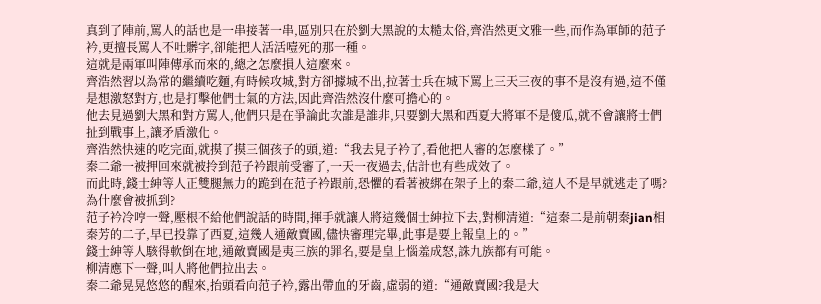真到了陣前,罵人的話也是一串接著一串,區別只在於劉大黑說的太糙太俗,齊浩然更文雅一些,而作為軍師的范子衿,更擅長罵人不吐髒字,卻能把人活活噎死的那一種。
這就是兩軍叫陣傳承而來的,總之怎麼損人這麼來。
齊浩然習以為常的繼續吃麵,有時候攻城,對方卻據城不出,拉著士兵在城下罵上三天三夜的事不是沒有過,這不僅是想激怒對方,也是打擊他們士氣的方法,因此齊浩然沒什麼可擔心的。
他去見過劉大黑和對方罵人,他們只是在爭論此次誰是誰非,只要劉大黑和西夏大將軍不是傻瓜,就不會讓將士們扯到戰事上,讓矛盾激化。
齊浩然快速的吃完面,就摸了摸三個孩子的頭,道:“我去見子衿了,看他把人審的怎麼樣了。”
秦二爺一被押回來就被拎到范子衿跟前受審了,一天一夜過去,估計也有些成效了。
而此時,錢士紳等人正雙腿無力的跪到在范子衿跟前,恐懼的看著被綁在架子上的秦二爺,這人不是早就逃走了嗎?
為什麼會被抓到?
范子衿冷哼一聲,壓根不給他們說話的時間,揮手就讓人將這幾個士紳拉下去,對柳清道:“這秦二是前朝秦jian相秦芳的二子,早已投靠了西夏,這幾人通敵賣國,儘快審理完畢,此事是要上報皇上的。”
錢士紳等人駭得軟倒在地,通敵賣國是夷三族的罪名,要是皇上惱羞成怒,誅九族都有可能。
柳清應下一聲,叫人將他們拉出去。
秦二爺晃晃悠悠的醒來,抬頭看向范子衿,露出帶血的牙齒,虛弱的道:“通敵賣國?我是大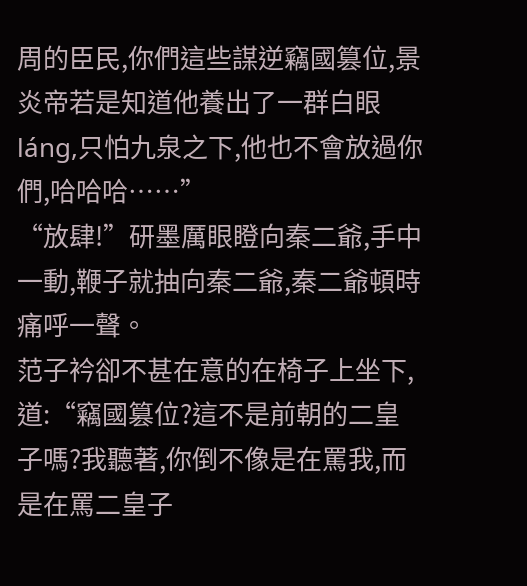周的臣民,你們這些謀逆竊國篡位,景炎帝若是知道他養出了一群白眼láng,只怕九泉之下,他也不會放過你們,哈哈哈……”
“放肆!”研墨厲眼瞪向秦二爺,手中一動,鞭子就抽向秦二爺,秦二爺頓時痛呼一聲。
范子衿卻不甚在意的在椅子上坐下,道:“竊國篡位?這不是前朝的二皇子嗎?我聽著,你倒不像是在罵我,而是在罵二皇子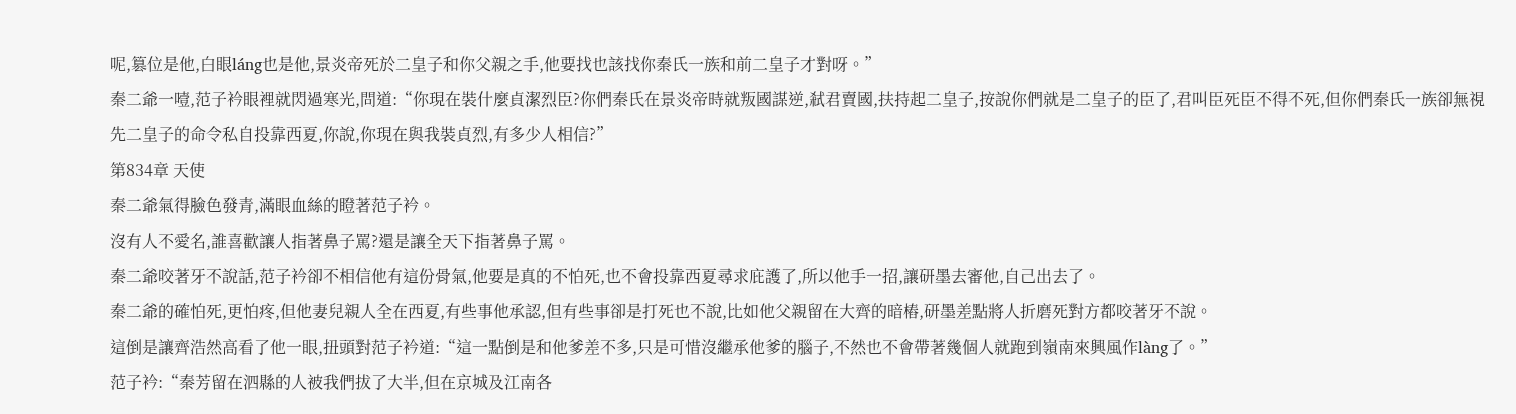呢,篡位是他,白眼láng也是他,景炎帝死於二皇子和你父親之手,他要找也該找你秦氏一族和前二皇子才對呀。”
秦二爺一噎,范子衿眼裡就閃過寒光,問道:“你現在裝什麼貞潔烈臣?你們秦氏在景炎帝時就叛國謀逆,弒君賣國,扶持起二皇子,按說你們就是二皇子的臣了,君叫臣死臣不得不死,但你們秦氏一族卻無視先二皇子的命令私自投靠西夏,你說,你現在與我裝貞烈,有多少人相信?”
第834章 天使
秦二爺氣得臉色發青,滿眼血絲的瞪著范子衿。
沒有人不愛名,誰喜歡讓人指著鼻子罵?還是讓全天下指著鼻子罵。
秦二爺咬著牙不說話,范子衿卻不相信他有這份骨氣,他要是真的不怕死,也不會投靠西夏尋求庇護了,所以他手一招,讓研墨去審他,自己出去了。
秦二爺的確怕死,更怕疼,但他妻兒親人全在西夏,有些事他承認,但有些事卻是打死也不說,比如他父親留在大齊的暗樁,研墨差點將人折磨死對方都咬著牙不說。
這倒是讓齊浩然高看了他一眼,扭頭對范子衿道:“這一點倒是和他爹差不多,只是可惜沒繼承他爹的腦子,不然也不會帶著幾個人就跑到嶺南來興風作làng了。”
范子衿:“秦芳留在泗縣的人被我們拔了大半,但在京城及江南各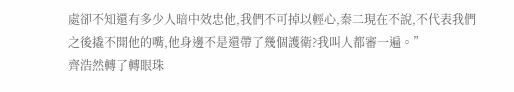處卻不知還有多少人暗中效忠他,我們不可掉以輕心,秦二現在不說,不代表我們之後撬不開他的嘴,他身邊不是還帶了幾個護衛?我叫人都審一遍。”
齊浩然轉了轉眼珠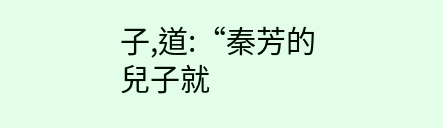子,道:“秦芳的兒子就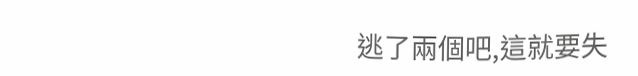逃了兩個吧,這就要失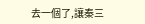去一個了,讓秦三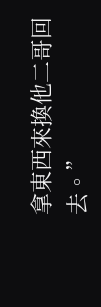拿東西來換他二哥回去。”